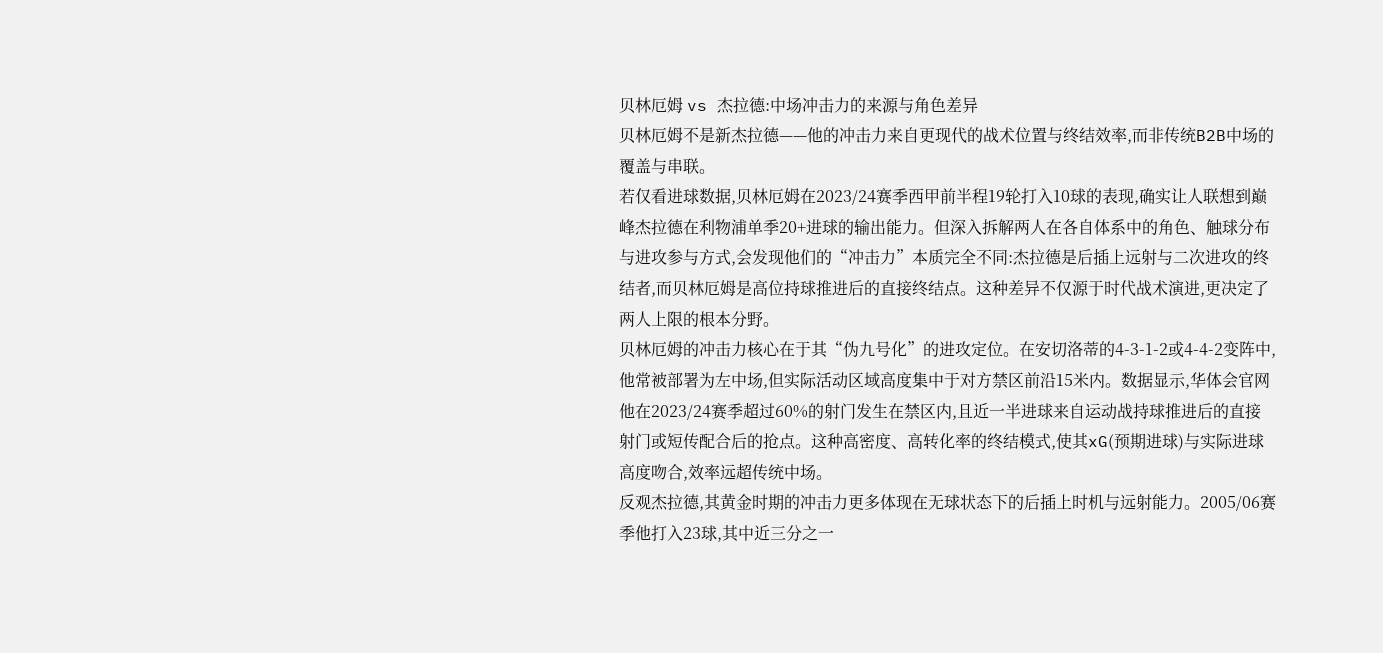贝林厄姆 vs 杰拉德:中场冲击力的来源与角色差异
贝林厄姆不是新杰拉德——他的冲击力来自更现代的战术位置与终结效率,而非传统B2B中场的覆盖与串联。
若仅看进球数据,贝林厄姆在2023/24赛季西甲前半程19轮打入10球的表现,确实让人联想到巅峰杰拉德在利物浦单季20+进球的输出能力。但深入拆解两人在各自体系中的角色、触球分布与进攻参与方式,会发现他们的“冲击力”本质完全不同:杰拉德是后插上远射与二次进攻的终结者,而贝林厄姆是高位持球推进后的直接终结点。这种差异不仅源于时代战术演进,更决定了两人上限的根本分野。
贝林厄姆的冲击力核心在于其“伪九号化”的进攻定位。在安切洛蒂的4-3-1-2或4-4-2变阵中,他常被部署为左中场,但实际活动区域高度集中于对方禁区前沿15米内。数据显示,华体会官网他在2023/24赛季超过60%的射门发生在禁区内,且近一半进球来自运动战持球推进后的直接射门或短传配合后的抢点。这种高密度、高转化率的终结模式,使其xG(预期进球)与实际进球高度吻合,效率远超传统中场。
反观杰拉德,其黄金时期的冲击力更多体现在无球状态下的后插上时机与远射能力。2005/06赛季他打入23球,其中近三分之一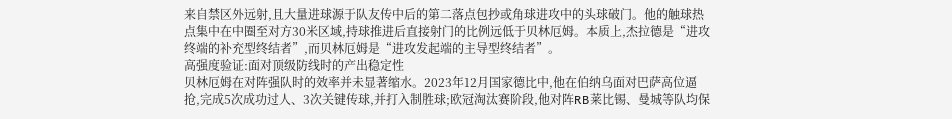来自禁区外远射,且大量进球源于队友传中后的第二落点包抄或角球进攻中的头球破门。他的触球热点集中在中圈至对方30米区域,持球推进后直接射门的比例远低于贝林厄姆。本质上,杰拉德是“进攻终端的补充型终结者”,而贝林厄姆是“进攻发起端的主导型终结者”。
高强度验证:面对顶级防线时的产出稳定性
贝林厄姆在对阵强队时的效率并未显著缩水。2023年12月国家德比中,他在伯纳乌面对巴萨高位逼抢,完成5次成功过人、3次关键传球,并打入制胜球;欧冠淘汰赛阶段,他对阵RB莱比锡、曼城等队均保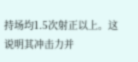持场均1.5次射正以上。这说明其冲击力并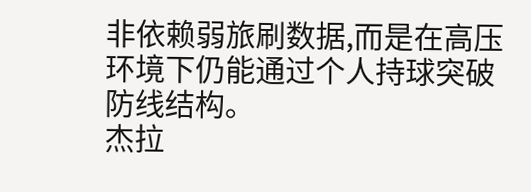非依赖弱旅刷数据,而是在高压环境下仍能通过个人持球突破防线结构。
杰拉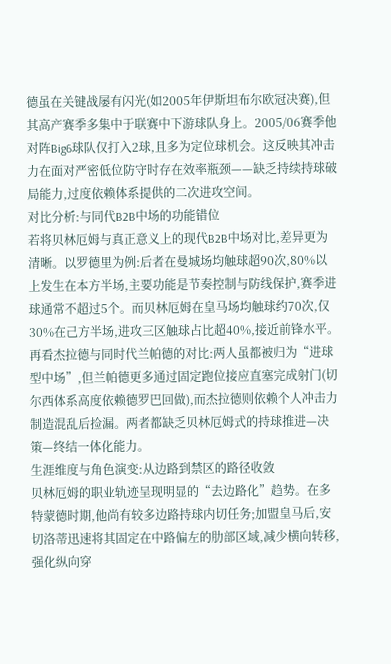德虽在关键战屡有闪光(如2005年伊斯坦布尔欧冠决赛),但其高产赛季多集中于联赛中下游球队身上。2005/06赛季他对阵Big6球队仅打入2球,且多为定位球机会。这反映其冲击力在面对严密低位防守时存在效率瓶颈——缺乏持续持球破局能力,过度依赖体系提供的二次进攻空间。
对比分析:与同代B2B中场的功能错位
若将贝林厄姆与真正意义上的现代B2B中场对比,差异更为清晰。以罗德里为例:后者在曼城场均触球超90次,80%以上发生在本方半场,主要功能是节奏控制与防线保护,赛季进球通常不超过5个。而贝林厄姆在皇马场均触球约70次,仅30%在己方半场,进攻三区触球占比超40%,接近前锋水平。
再看杰拉德与同时代兰帕德的对比:两人虽都被归为“进球型中场”,但兰帕德更多通过固定跑位接应直塞完成射门(切尔西体系高度依赖德罗巴回做),而杰拉德则依赖个人冲击力制造混乱后捡漏。两者都缺乏贝林厄姆式的持球推进—决策—终结一体化能力。
生涯维度与角色演变:从边路到禁区的路径收敛
贝林厄姆的职业轨迹呈现明显的“去边路化”趋势。在多特蒙德时期,他尚有较多边路持球内切任务;加盟皇马后,安切洛蒂迅速将其固定在中路偏左的肋部区域,减少横向转移,强化纵向穿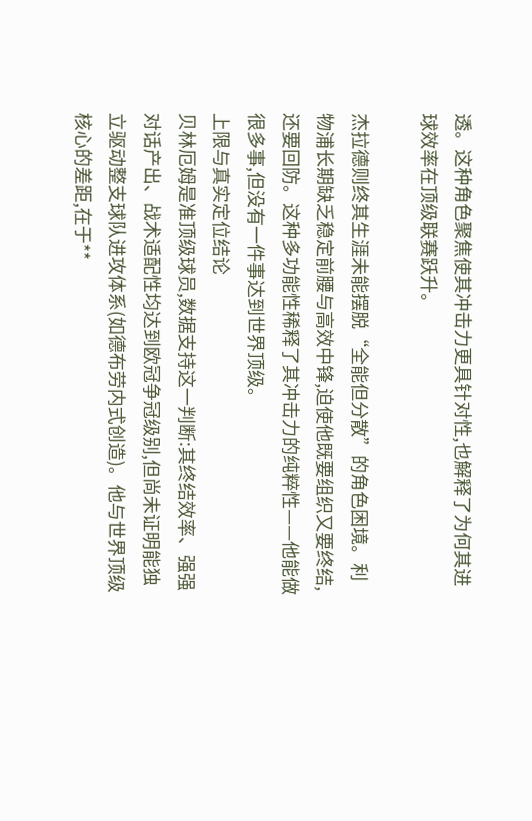透。这种角色聚焦使其冲击力更具针对性,也解释了为何其进球效率在顶级联赛跃升。

杰拉德则终其生涯未能摆脱“全能但分散”的角色困境。利物浦长期缺乏稳定前腰与高效中锋,迫使他既要组织又要终结,还要回防。这种多功能性稀释了其冲击力的纯粹性——他能做很多事,但没有一件事达到世界顶级。
上限与真实定位结论
贝林厄姆是准顶级球员,数据支持这一判断:其终结效率、强强对话产出、战术适配性均达到欧冠争冠级别,但尚未证明能独立驱动整支球队进攻体系(如德布劳内式创造)。他与世界顶级核心的差距,在于**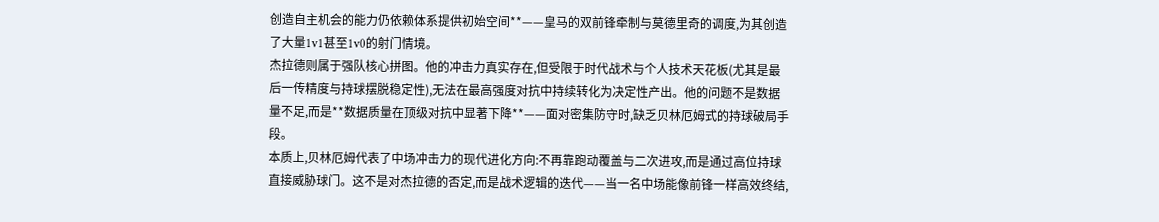创造自主机会的能力仍依赖体系提供初始空间**——皇马的双前锋牵制与莫德里奇的调度,为其创造了大量1v1甚至1v0的射门情境。
杰拉德则属于强队核心拼图。他的冲击力真实存在,但受限于时代战术与个人技术天花板(尤其是最后一传精度与持球摆脱稳定性),无法在最高强度对抗中持续转化为决定性产出。他的问题不是数据量不足,而是**数据质量在顶级对抗中显著下降**——面对密集防守时,缺乏贝林厄姆式的持球破局手段。
本质上,贝林厄姆代表了中场冲击力的现代进化方向:不再靠跑动覆盖与二次进攻,而是通过高位持球直接威胁球门。这不是对杰拉德的否定,而是战术逻辑的迭代——当一名中场能像前锋一样高效终结,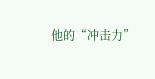他的“冲击力”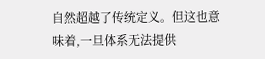自然超越了传统定义。但这也意味着,一旦体系无法提供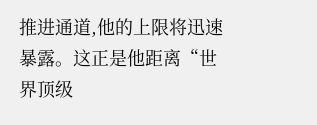推进通道,他的上限将迅速暴露。这正是他距离“世界顶级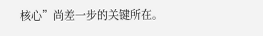核心”尚差一步的关键所在。